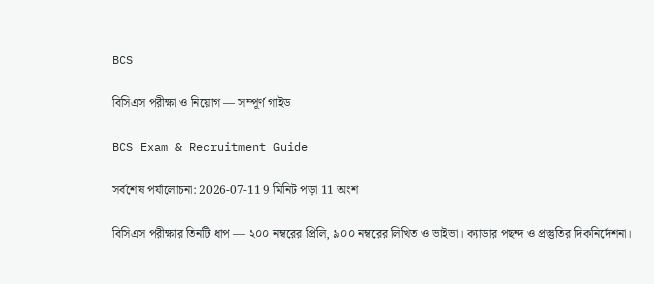BCS

বিসিএস পরীক্ষা ও নিয়োগ — সম্পূর্ণ গাইড

BCS Exam & Recruitment Guide

সর্বশেষ পর্যালোচনা: 2026-07-11 9 মিনিট পড়া 11 অংশ

বিসিএস পরীক্ষার তিনটি ধাপ — ২০০ নম্বরের প্রিলি, ৯০০ নম্বরের লিখিত ও ভাইভা। ক্যাডার পছন্দ ও প্রস্তুতির দিকনির্দেশনা।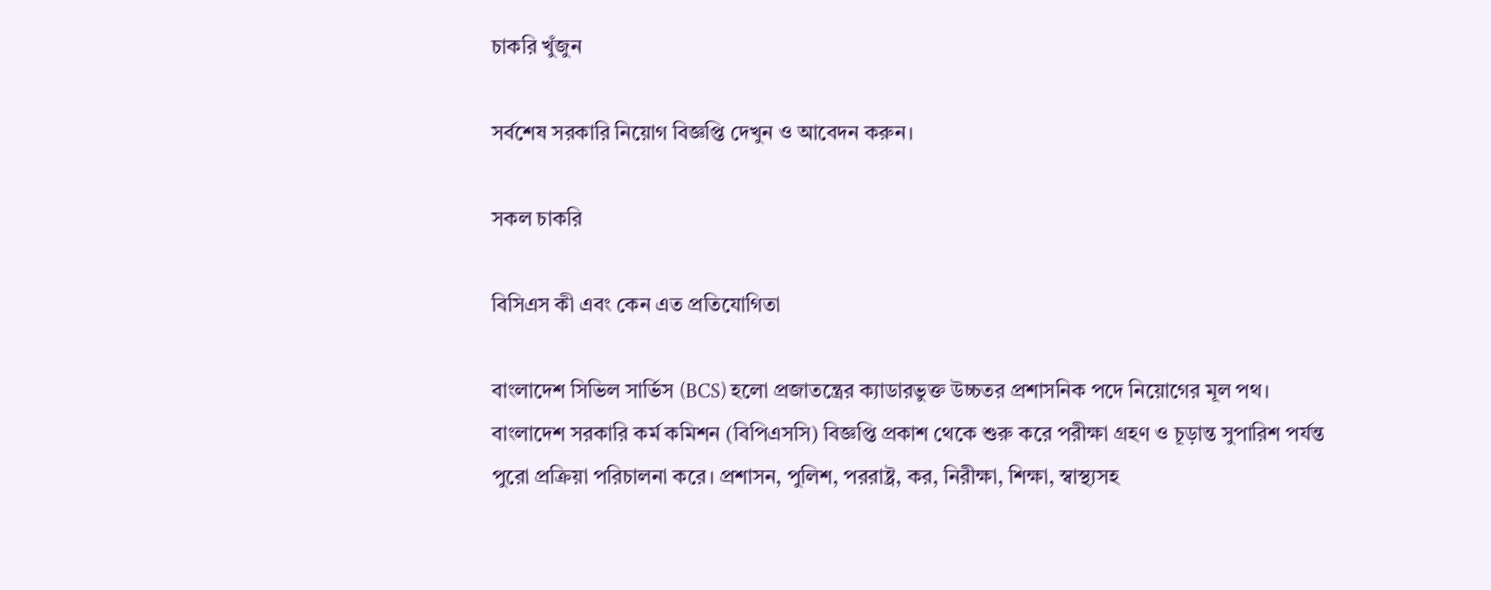চাকরি খুঁজুন

সর্বশেষ সরকারি নিয়োগ বিজ্ঞপ্তি দেখুন ও আবেদন করুন।

সকল চাকরি

বিসিএস কী এবং কেন এত প্রতিযোগিতা

বাংলাদেশ সিভিল সার্ভিস (BCS) হলো প্রজাতন্ত্রের ক্যাডারভুক্ত উচ্চতর প্রশাসনিক পদে নিয়োগের মূল পথ। বাংলাদেশ সরকারি কর্ম কমিশন (বিপিএসসি) বিজ্ঞপ্তি প্রকাশ থেকে শুরু করে পরীক্ষা গ্রহণ ও চূড়ান্ত সুপারিশ পর্যন্ত পুরো প্রক্রিয়া পরিচালনা করে। প্রশাসন, পুলিশ, পররাষ্ট্র, কর, নিরীক্ষা, শিক্ষা, স্বাস্থ্যসহ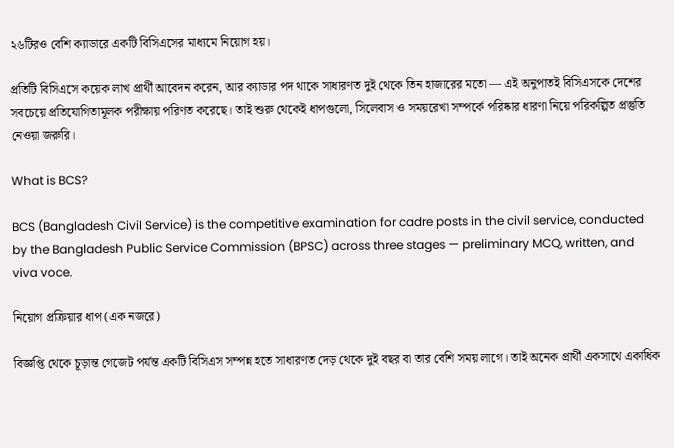২৬টিরও বেশি ক্যাডারে একটি বিসিএসের মাধ্যমে নিয়োগ হয়।

প্রতিটি বিসিএসে কয়েক লাখ প্রার্থী আবেদন করেন, আর ক্যাডার পদ থাকে সাধারণত দুই থেকে তিন হাজারের মতো — এই অনুপাতই বিসিএসকে দেশের সবচেয়ে প্রতিযোগিতামূলক পরীক্ষায় পরিণত করেছে। তাই শুরু থেকেই ধাপগুলো, সিলেবাস ও সময়রেখা সম্পর্কে পরিষ্কার ধারণা নিয়ে পরিকল্পিত প্রস্তুতি নেওয়া জরুরি।

What is BCS?

BCS (Bangladesh Civil Service) is the competitive examination for cadre posts in the civil service, conducted by the Bangladesh Public Service Commission (BPSC) across three stages — preliminary MCQ, written, and viva voce.

নিয়োগ প্রক্রিয়ার ধাপ (এক নজরে)

বিজ্ঞপ্তি থেকে চূড়ান্ত গেজেট পর্যন্ত একটি বিসিএস সম্পন্ন হতে সাধারণত দেড় থেকে দুই বছর বা তার বেশি সময় লাগে। তাই অনেক প্রার্থী একসাথে একাধিক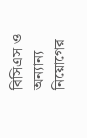বিসিএস ও অন্যান্য নিয়োগের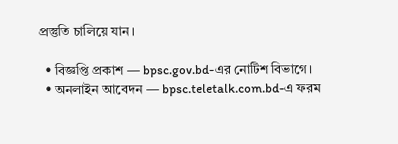প্রস্তুতি চালিয়ে যান।

  • বিজ্ঞপ্তি প্রকাশ — bpsc.gov.bd-এর নোটিশ বিভাগে।
  • অনলাইন আবেদন — bpsc.teletalk.com.bd-এ ফরম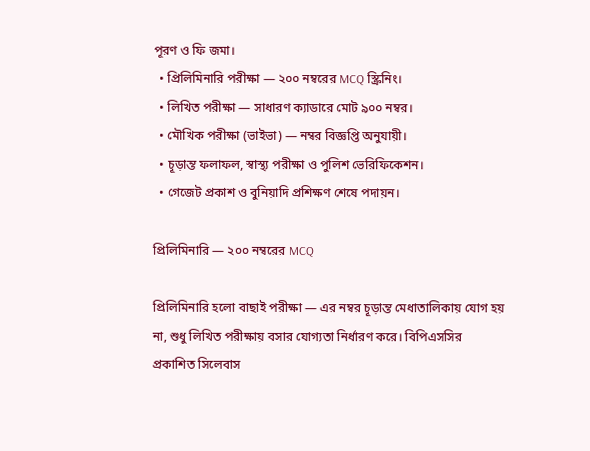পূরণ ও ফি জমা।
  • প্রিলিমিনারি পরীক্ষা — ২০০ নম্বরের MCQ স্ক্রিনিং।
  • লিখিত পরীক্ষা — সাধারণ ক্যাডারে মোট ৯০০ নম্বর।
  • মৌখিক পরীক্ষা (ভাইভা) — নম্বর বিজ্ঞপ্তি অনুযায়ী।
  • চূড়ান্ত ফলাফল, স্বাস্থ্য পরীক্ষা ও পুলিশ ভেরিফিকেশন।
  • গেজেট প্রকাশ ও বুনিয়াদি প্রশিক্ষণ শেষে পদায়ন।

প্রিলিমিনারি — ২০০ নম্বরের MCQ

প্রিলিমিনারি হলো বাছাই পরীক্ষা — এর নম্বর চূড়ান্ত মেধাতালিকায় যোগ হয় না, শুধু লিখিত পরীক্ষায় বসার যোগ্যতা নির্ধারণ করে। বিপিএসসির প্রকাশিত সিলেবাস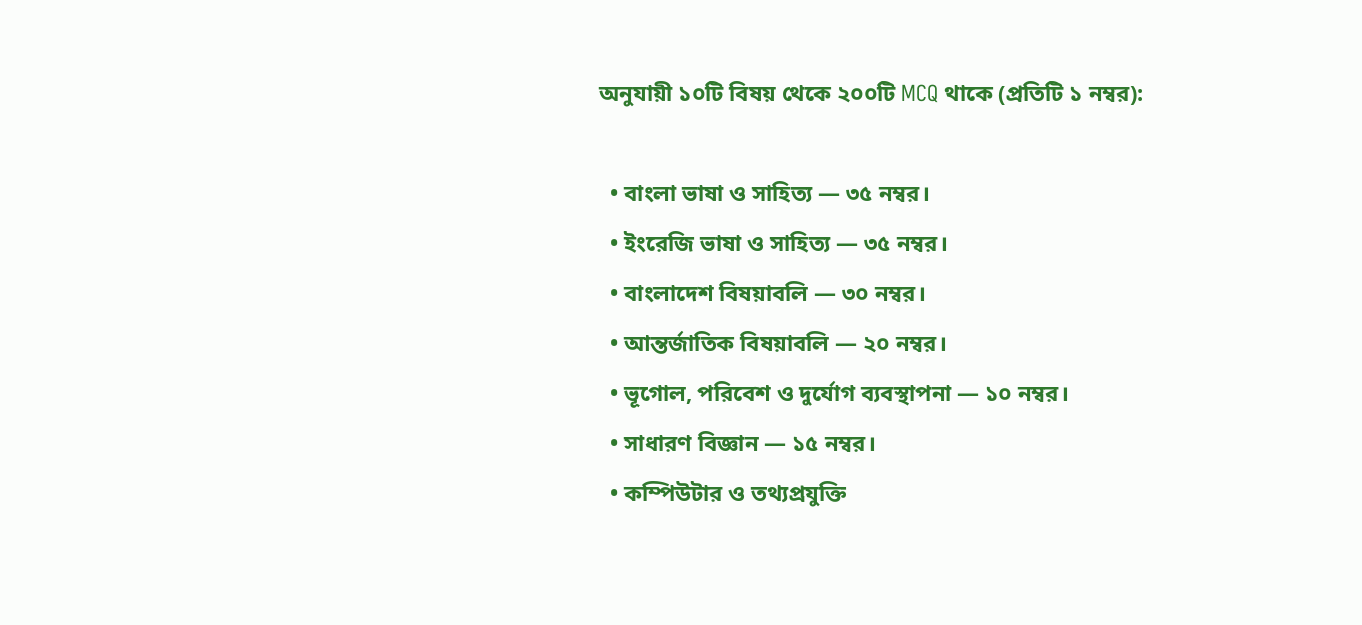অনুযায়ী ১০টি বিষয় থেকে ২০০টি MCQ থাকে (প্রতিটি ১ নম্বর):

  • বাংলা ভাষা ও সাহিত্য — ৩৫ নম্বর।
  • ইংরেজি ভাষা ও সাহিত্য — ৩৫ নম্বর।
  • বাংলাদেশ বিষয়াবলি — ৩০ নম্বর।
  • আন্তর্জাতিক বিষয়াবলি — ২০ নম্বর।
  • ভূগোল, পরিবেশ ও দুর্যোগ ব্যবস্থাপনা — ১০ নম্বর।
  • সাধারণ বিজ্ঞান — ১৫ নম্বর।
  • কম্পিউটার ও তথ্যপ্রযুক্তি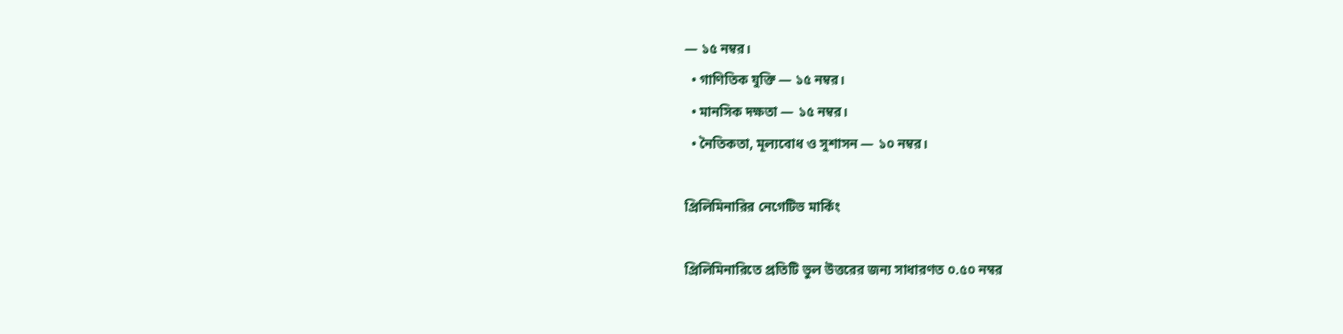— ১৫ নম্বর।
  • গাণিতিক যুক্তি — ১৫ নম্বর।
  • মানসিক দক্ষতা — ১৫ নম্বর।
  • নৈতিকতা, মূল্যবোধ ও সুশাসন — ১০ নম্বর।

প্রিলিমিনারির নেগেটিভ মার্কিং

প্রিলিমিনারিতে প্রতিটি ভুল উত্তরের জন্য সাধারণত ০.৫০ নম্বর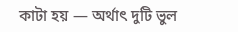কাটা হয় — অর্থাৎ দুটি ভুল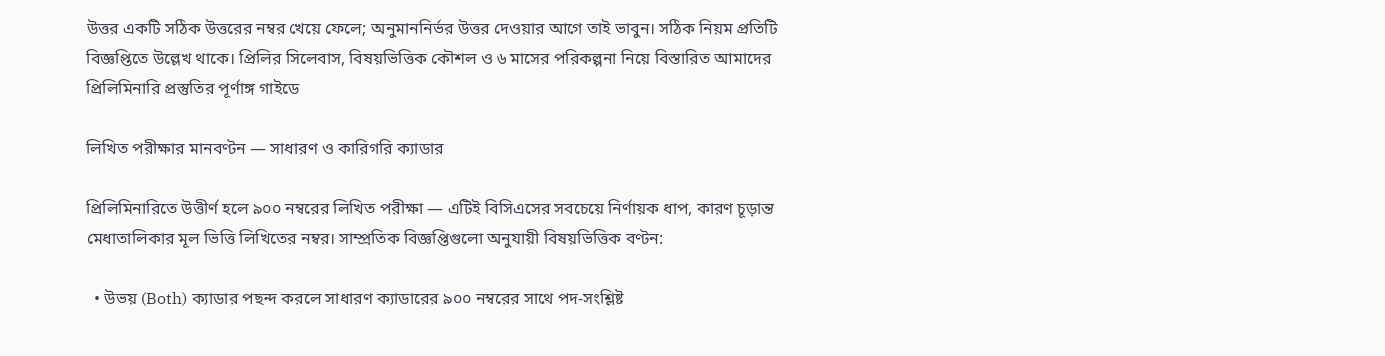উত্তর একটি সঠিক উত্তরের নম্বর খেয়ে ফেলে; অনুমাননির্ভর উত্তর দেওয়ার আগে তাই ভাবুন। সঠিক নিয়ম প্রতিটি বিজ্ঞপ্তিতে উল্লেখ থাকে। প্রিলির সিলেবাস, বিষয়ভিত্তিক কৌশল ও ৬ মাসের পরিকল্পনা নিয়ে বিস্তারিত আমাদের প্রিলিমিনারি প্রস্তুতির পূর্ণাঙ্গ গাইডে

লিখিত পরীক্ষার মানবণ্টন — সাধারণ ও কারিগরি ক্যাডার

প্রিলিমিনারিতে উত্তীর্ণ হলে ৯০০ নম্বরের লিখিত পরীক্ষা — এটিই বিসিএসের সবচেয়ে নির্ণায়ক ধাপ, কারণ চূড়ান্ত মেধাতালিকার মূল ভিত্তি লিখিতের নম্বর। সাম্প্রতিক বিজ্ঞপ্তিগুলো অনুযায়ী বিষয়ভিত্তিক বণ্টন:

  • উভয় (Both) ক্যাডার পছন্দ করলে সাধারণ ক্যাডারের ৯০০ নম্বরের সাথে পদ-সংশ্লিষ্ট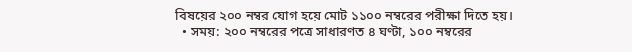বিষয়ের ২০০ নম্বর যোগ হয়ে মোট ১১০০ নম্বরের পরীক্ষা দিতে হয়।
  • সময়: ২০০ নম্বরের পত্রে সাধারণত ৪ ঘণ্টা, ১০০ নম্বরের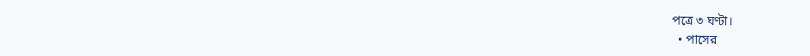পত্রে ৩ ঘণ্টা।
  • পাসের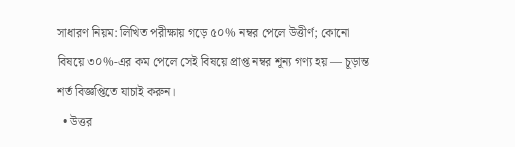সাধারণ নিয়ম: লিখিত পরীক্ষায় গড়ে ৫০% নম্বর পেলে উত্তীর্ণ; কোনো বিষয়ে ৩০%-এর কম পেলে সেই বিষয়ে প্রাপ্ত নম্বর শূন্য গণ্য হয় — চূড়ান্ত শর্ত বিজ্ঞপ্তিতে যাচাই করুন।
  • উত্তর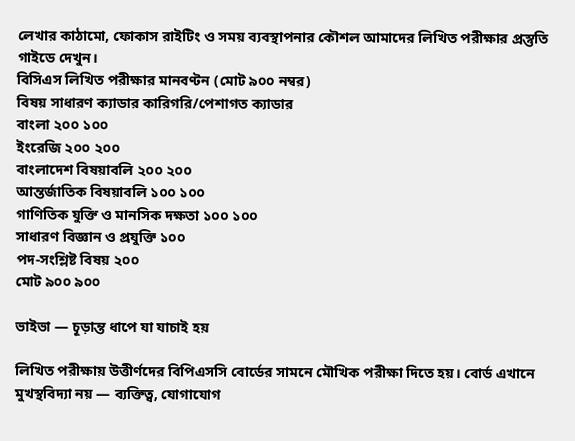লেখার কাঠামো, ফোকাস রাইটিং ও সময় ব্যবস্থাপনার কৌশল আমাদের লিখিত পরীক্ষার প্রস্তুতি গাইডে দেখুন।
বিসিএস লিখিত পরীক্ষার মানবণ্টন (মোট ৯০০ নম্বর)
বিষয় সাধারণ ক্যাডার কারিগরি/পেশাগত ক্যাডার
বাংলা ২০০ ১০০
ইংরেজি ২০০ ২০০
বাংলাদেশ বিষয়াবলি ২০০ ২০০
আন্তর্জাতিক বিষয়াবলি ১০০ ১০০
গাণিতিক যুক্তি ও মানসিক দক্ষতা ১০০ ১০০
সাধারণ বিজ্ঞান ও প্রযুক্তি ১০০
পদ-সংশ্লিষ্ট বিষয় ২০০
মোট ৯০০ ৯০০

ভাইভা — চূড়ান্ত ধাপে যা যাচাই হয়

লিখিত পরীক্ষায় উত্তীর্ণদের বিপিএসসি বোর্ডের সামনে মৌখিক পরীক্ষা দিতে হয়। বোর্ড এখানে মুখস্থবিদ্যা নয় — ব্যক্তিত্ব, যোগাযোগ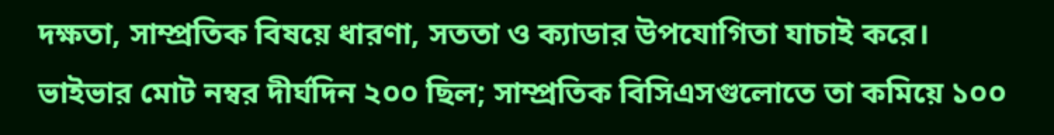দক্ষতা, সাম্প্রতিক বিষয়ে ধারণা, সততা ও ক্যাডার উপযোগিতা যাচাই করে। ভাইভার মোট নম্বর দীর্ঘদিন ২০০ ছিল; সাম্প্রতিক বিসিএসগুলোতে তা কমিয়ে ১০০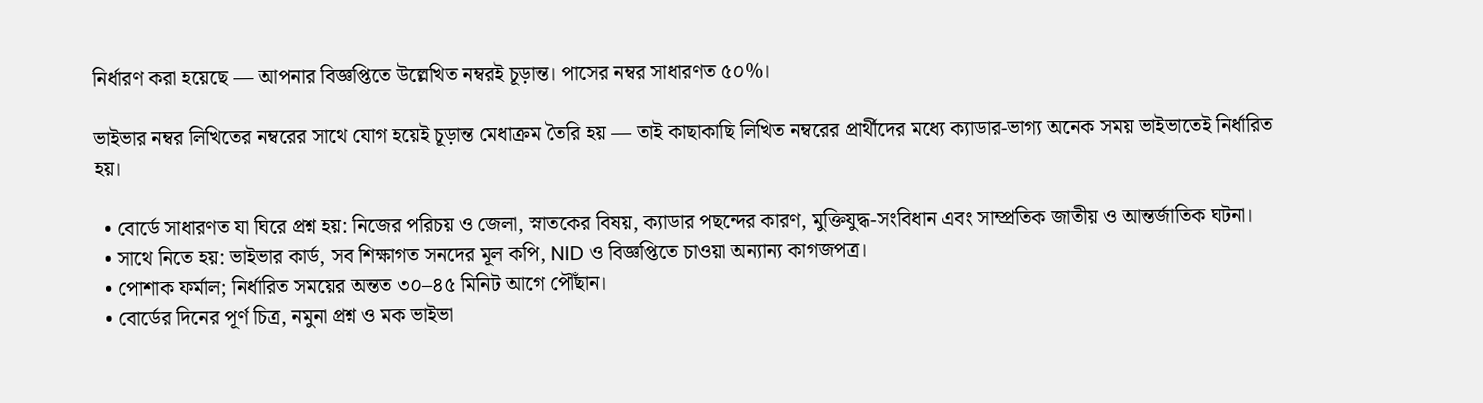নির্ধারণ করা হয়েছে — আপনার বিজ্ঞপ্তিতে উল্লেখিত নম্বরই চূড়ান্ত। পাসের নম্বর সাধারণত ৫০%।

ভাইভার নম্বর লিখিতের নম্বরের সাথে যোগ হয়েই চূড়ান্ত মেধাক্রম তৈরি হয় — তাই কাছাকাছি লিখিত নম্বরের প্রার্থীদের মধ্যে ক্যাডার-ভাগ্য অনেক সময় ভাইভাতেই নির্ধারিত হয়।

  • বোর্ডে সাধারণত যা ঘিরে প্রশ্ন হয়: নিজের পরিচয় ও জেলা, স্নাতকের বিষয়, ক্যাডার পছন্দের কারণ, মুক্তিযুদ্ধ-সংবিধান এবং সাম্প্রতিক জাতীয় ও আন্তর্জাতিক ঘটনা।
  • সাথে নিতে হয়: ভাইভার কার্ড, সব শিক্ষাগত সনদের মূল কপি, NID ও বিজ্ঞপ্তিতে চাওয়া অন্যান্য কাগজপত্র।
  • পোশাক ফর্মাল; নির্ধারিত সময়ের অন্তত ৩০–৪৫ মিনিট আগে পৌঁছান।
  • বোর্ডের দিনের পূর্ণ চিত্র, নমুনা প্রশ্ন ও মক ভাইভা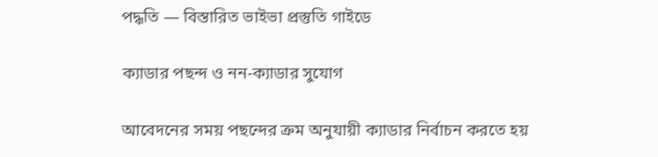পদ্ধতি — বিস্তারিত ভাইভা প্রস্তুতি গাইডে

ক্যাডার পছন্দ ও নন-ক্যাডার সুযোগ

আবেদনের সময় পছন্দের ক্রম অনুযায়ী ক্যাডার নির্বাচন করতে হয়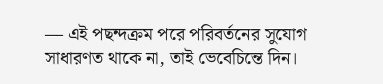— এই পছন্দক্রম পরে পরিবর্তনের সুযোগ সাধারণত থাকে না, তাই ভেবেচিন্তে দিন।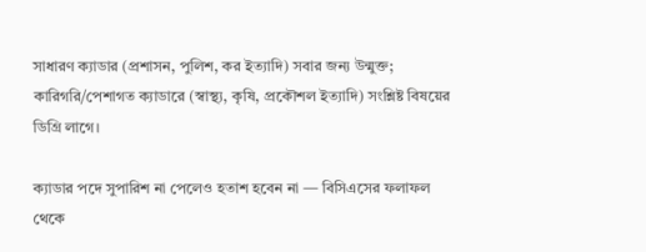সাধারণ ক্যাডার (প্রশাসন, পুলিশ, কর ইত্যাদি) সবার জন্য উন্মুক্ত; কারিগরি/পেশাগত ক্যাডারে (স্বাস্থ্য, কৃষি, প্রকৌশল ইত্যাদি) সংশ্লিষ্ট বিষয়ের ডিগ্রি লাগে।

ক্যাডার পদে সুপারিশ না পেলেও হতাশ হবেন না — বিসিএসের ফলাফল থেকে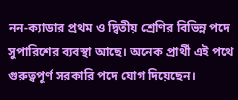নন-ক্যাডার প্রথম ও দ্বিতীয় শ্রেণির বিভিন্ন পদে সুপারিশের ব্যবস্থা আছে। অনেক প্রার্থী এই পথে গুরুত্বপূর্ণ সরকারি পদে যোগ দিয়েছেন।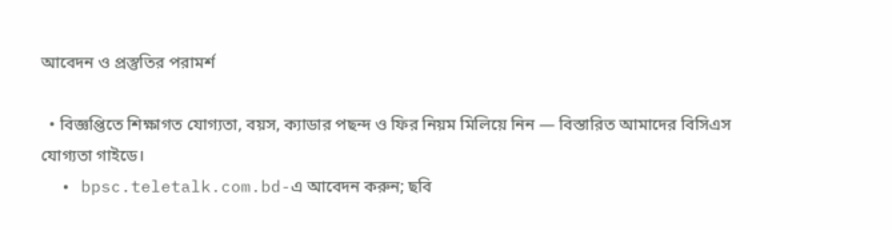আবেদন ও প্রস্তুতির পরামর্শ

  • বিজ্ঞপ্তিতে শিক্ষাগত যোগ্যতা, বয়স, ক্যাডার পছন্দ ও ফির নিয়ম মিলিয়ে নিন — বিস্তারিত আমাদের বিসিএস যোগ্যতা গাইডে।
  • bpsc.teletalk.com.bd-এ আবেদন করুন; ছবি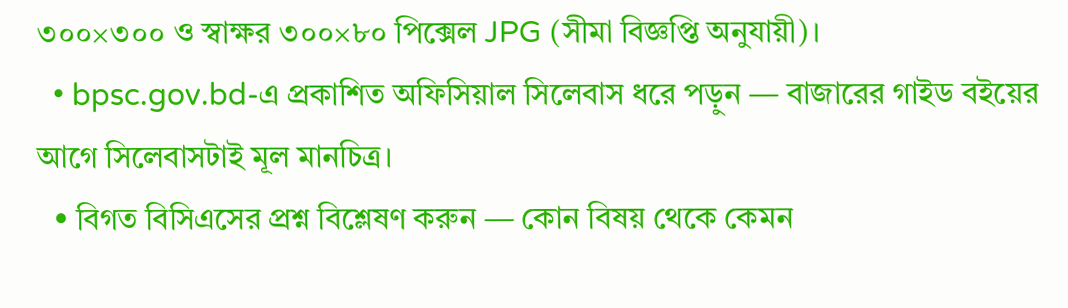৩০০×৩০০ ও স্বাক্ষর ৩০০×৮০ পিক্সেল JPG (সীমা বিজ্ঞপ্তি অনুযায়ী)।
  • bpsc.gov.bd-এ প্রকাশিত অফিসিয়াল সিলেবাস ধরে পড়ুন — বাজারের গাইড বইয়ের আগে সিলেবাসটাই মূল মানচিত্র।
  • বিগত বিসিএসের প্রশ্ন বিশ্লেষণ করুন — কোন বিষয় থেকে কেমন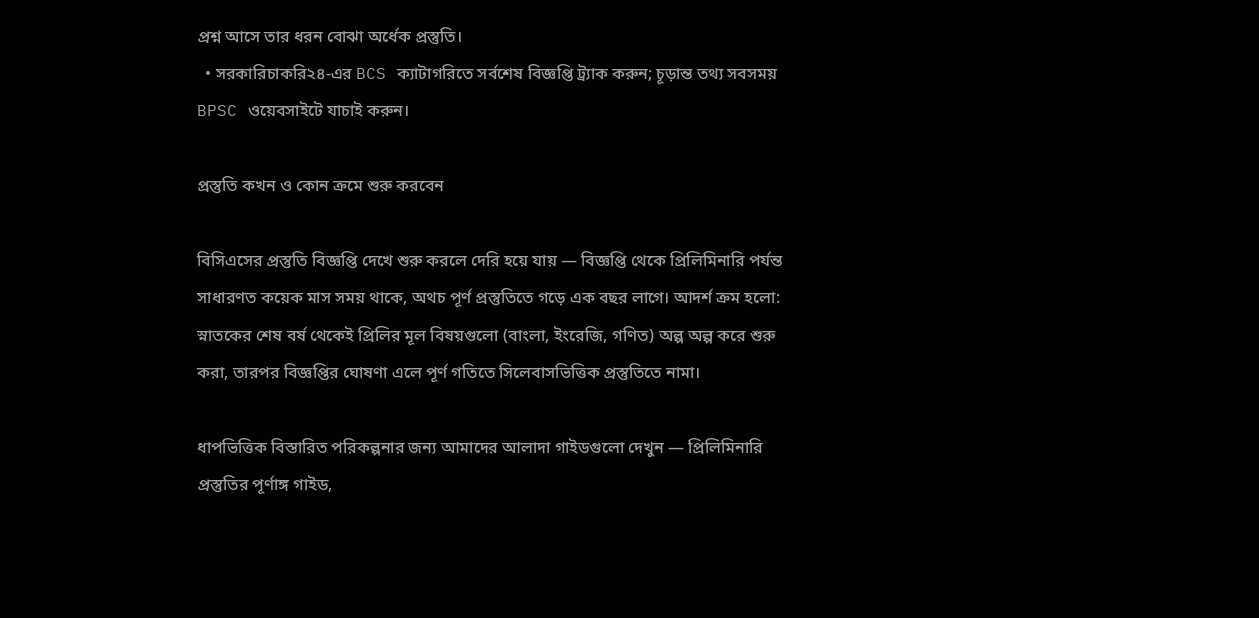প্রশ্ন আসে তার ধরন বোঝা অর্ধেক প্রস্তুতি।
  • সরকারিচাকরি২৪-এর BCS ক্যাটাগরিতে সর্বশেষ বিজ্ঞপ্তি ট্র্যাক করুন; চূড়ান্ত তথ্য সবসময় BPSC ওয়েবসাইটে যাচাই করুন।

প্রস্তুতি কখন ও কোন ক্রমে শুরু করবেন

বিসিএসের প্রস্তুতি বিজ্ঞপ্তি দেখে শুরু করলে দেরি হয়ে যায় — বিজ্ঞপ্তি থেকে প্রিলিমিনারি পর্যন্ত সাধারণত কয়েক মাস সময় থাকে, অথচ পূর্ণ প্রস্তুতিতে গড়ে এক বছর লাগে। আদর্শ ক্রম হলো: স্নাতকের শেষ বর্ষ থেকেই প্রিলির মূল বিষয়গুলো (বাংলা, ইংরেজি, গণিত) অল্প অল্প করে শুরু করা, তারপর বিজ্ঞপ্তির ঘোষণা এলে পূর্ণ গতিতে সিলেবাসভিত্তিক প্রস্তুতিতে নামা।

ধাপভিত্তিক বিস্তারিত পরিকল্পনার জন্য আমাদের আলাদা গাইডগুলো দেখুন — প্রিলিমিনারি প্রস্তুতির পূর্ণাঙ্গ গাইড,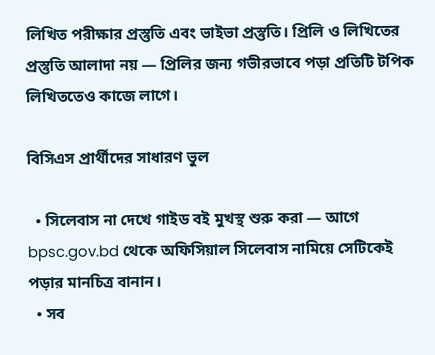লিখিত পরীক্ষার প্রস্তুতি এবং ভাইভা প্রস্তুতি। প্রিলি ও লিখিতের প্রস্তুতি আলাদা নয় — প্রিলির জন্য গভীরভাবে পড়া প্রতিটি টপিক লিখিততেও কাজে লাগে।

বিসিএস প্রার্থীদের সাধারণ ভুল

  • সিলেবাস না দেখে গাইড বই মুখস্থ শুরু করা — আগে bpsc.gov.bd থেকে অফিসিয়াল সিলেবাস নামিয়ে সেটিকেই পড়ার মানচিত্র বানান।
  • সব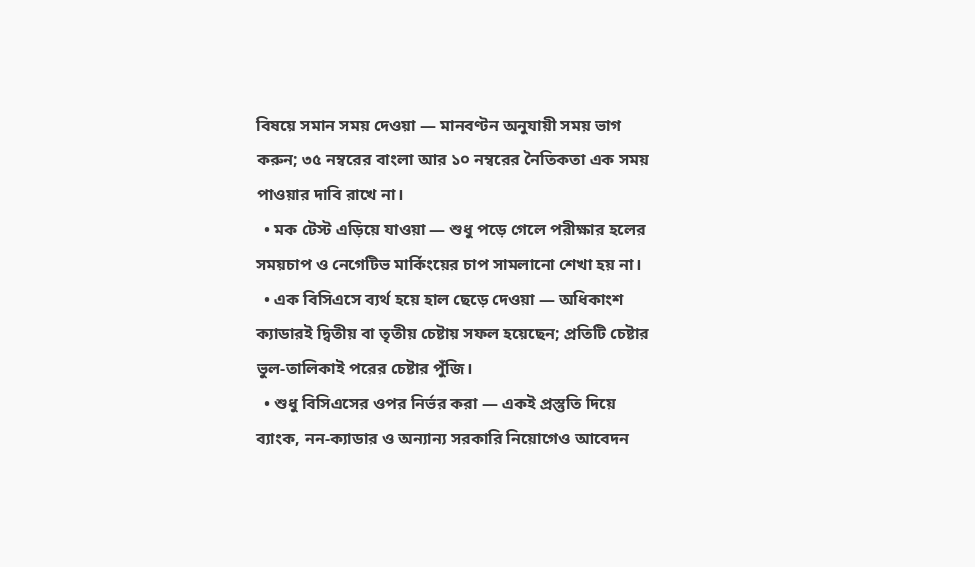বিষয়ে সমান সময় দেওয়া — মানবণ্টন অনুযায়ী সময় ভাগ করুন; ৩৫ নম্বরের বাংলা আর ১০ নম্বরের নৈতিকতা এক সময় পাওয়ার দাবি রাখে না।
  • মক টেস্ট এড়িয়ে যাওয়া — শুধু পড়ে গেলে পরীক্ষার হলের সময়চাপ ও নেগেটিভ মার্কিংয়ের চাপ সামলানো শেখা হয় না।
  • এক বিসিএসে ব্যর্থ হয়ে হাল ছেড়ে দেওয়া — অধিকাংশ ক্যাডারই দ্বিতীয় বা তৃতীয় চেষ্টায় সফল হয়েছেন; প্রতিটি চেষ্টার ভুল-তালিকাই পরের চেষ্টার পুঁজি।
  • শুধু বিসিএসের ওপর নির্ভর করা — একই প্রস্তুতি দিয়ে ব্যাংক, নন-ক্যাডার ও অন্যান্য সরকারি নিয়োগেও আবেদন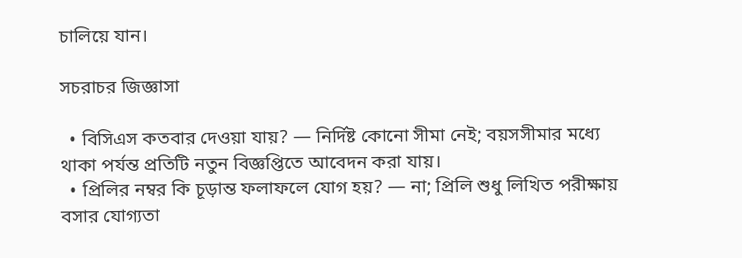চালিয়ে যান।

সচরাচর জিজ্ঞাসা

  • বিসিএস কতবার দেওয়া যায়? — নির্দিষ্ট কোনো সীমা নেই; বয়সসীমার মধ্যে থাকা পর্যন্ত প্রতিটি নতুন বিজ্ঞপ্তিতে আবেদন করা যায়।
  • প্রিলির নম্বর কি চূড়ান্ত ফলাফলে যোগ হয়? — না; প্রিলি শুধু লিখিত পরীক্ষায় বসার যোগ্যতা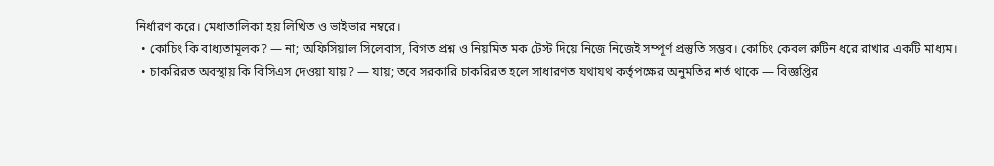নির্ধারণ করে। মেধাতালিকা হয় লিখিত ও ভাইভার নম্বরে।
  • কোচিং কি বাধ্যতামূলক? — না; অফিসিয়াল সিলেবাস, বিগত প্রশ্ন ও নিয়মিত মক টেস্ট দিয়ে নিজে নিজেই সম্পূর্ণ প্রস্তুতি সম্ভব। কোচিং কেবল রুটিন ধরে রাখার একটি মাধ্যম।
  • চাকরিরত অবস্থায় কি বিসিএস দেওয়া যায়? — যায়; তবে সরকারি চাকরিরত হলে সাধারণত যথাযথ কর্তৃপক্ষের অনুমতির শর্ত থাকে — বিজ্ঞপ্তির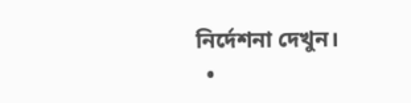নির্দেশনা দেখুন।
  •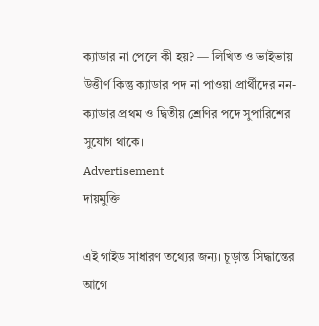ক্যাডার না পেলে কী হয়? — লিখিত ও ভাইভায় উত্তীর্ণ কিন্তু ক্যাডার পদ না পাওয়া প্রার্থীদের নন-ক্যাডার প্রথম ও দ্বিতীয় শ্রেণির পদে সুপারিশের সুযোগ থাকে।
Advertisement
দায়মুক্তি

এই গাইড সাধারণ তথ্যের জন্য। চূড়ান্ত সিদ্ধান্তের আগে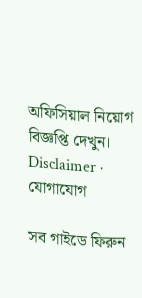অফিসিয়াল নিয়োগ বিজ্ঞপ্তি দেখুন। Disclaimer · যোগাযোগ

সব গাইডে ফিরুন